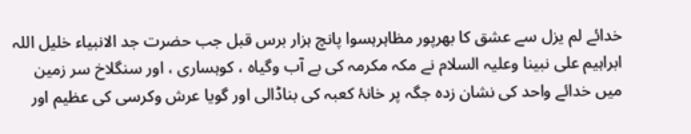خدائے لم یزل سے عشق کا بھرپور مظاہرہسوا پانچ ہزار برس قبل جب حضرت جد الانبیاء خلیل اللہ ابراہیم علی نبینا وعلیہ السلام نے مکہ مکرمہ کی بے آب وگیاہ ، کوہساری ، اور سنگلاخ سر زمین میں خدائے واحد کی نشان زدہ جگہ پر خانۂ کعبہ کی بناڈالی اور گویا عرش وکرسی کی عظیم اور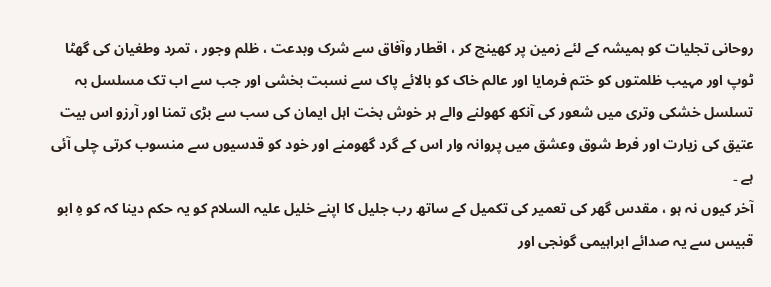روحانی تجلیات کو ہمیشہ کے لئے زمین پر کھینچ کر ، اقطار وآفاق سے شرک وبدعت ، ظلم وجور ، تمرد وطغیان کی گھٹا ٹوپ اور مہیب ظلمتوں کو ختم فرمایا اور عالم خاک کو بالائے پاک سے نسبت بخشی اور جب سے اب تک مسلسل بہ تسلسل خشکی وتری میں شعور کی آنکھ کھولنے والے ہر خوش بخت اہل ایمان کی سب سے بڑی تمنا اور آرزو اس بیت عتیق کی زیارت اور فرط شوق وعشق میں پروانہ وار اس کے گرد گھومنے اور خود کو قدسیوں سے منسوب کرتی چلی آئی ہے ۔
آخر کیوں نہ ہو ، مقدس گھر کی تعمیر کی تکمیل کے ساتھ رب جلیل کا اپنے خلیل علیہ السلام کو یہ حکم دینا کہ کو ہِ ابو قبیس سے یہ صدائے ابراہیمی گونجی اور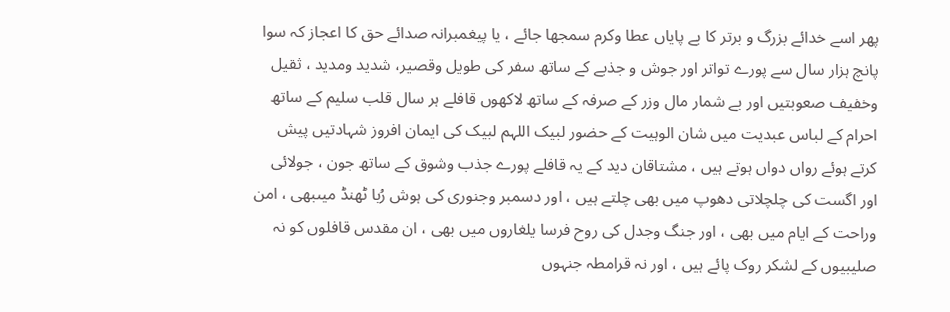پھر اسے خدائے بزرگ و برتر کا بے پایاں عطا وکرم سمجھا جائے ، یا پیغمبرانہ صدائے حق کا اعجاز کہ سوا پانچ ہزار سال سے پورے تواتر اور جوش و جذبے کے ساتھ سفر کی طویل وقصیر، شدید ومدید ، ثقیل وخفیف صعوبتیں اور بے شمار مال وزر کے صرفہ کے ساتھ لاکھوں قافلے ہر سال قلب سلیم کے ساتھ احرام کے لباس عبدیت میں شان الوہیت کے حضور لبیک اللہم لبیک کی ایمان افروز شہادتیں پیش کرتے ہوئے رواں دواں ہوتے ہیں ، مشتاقان دید کے یہ قافلے پورے جذب وشوق کے ساتھ جون ، جولائی اور اگست کی چلچلاتی دھوپ میں بھی چلتے ہیں ، اور دسمبر وجنوری کی ہوش رُبا ٹھنڈ میںبھی ، امن وراحت کے ایام میں بھی ، اور جنگ وجدل کی روح فرسا یلغاروں میں بھی ، ان مقدس قافلوں کو نہ صلیبیوں کے لشکر روک پائے ہیں ، اور نہ قرامطہ جنہوں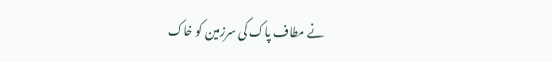نے مطاف پاک کی سرزمین کو خاک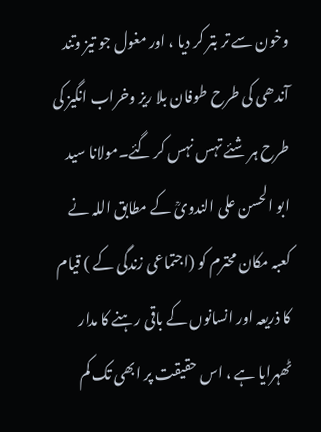وخون سے تر بتر کر دیا ، اور مغول جو تیز وتند آندھی کی طرح طوفان بلا ریز وخراب انگیز کی طرح ہر شئے تہس نہس کر گئے۔مولانا سید ابو الحسن علی الندویؒ کے مطابق اللہ نے کعبہ مکان محترم کو (اجتماعی زندگی کے ) قیام کا ذریعہ اور انسانوں کے باقی رہنے کا مدار ٹھہرایا ہے ، اس حقیقت پر ابھی تک کم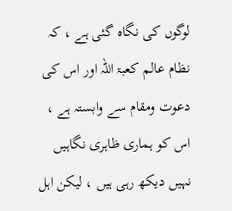لوگوں کی نگاہ گئی ہے ، کہ نظام عالم کعبۃ اللہ اور اس کی دعوت ومقام سے وابستہ ہے ، اس کو ہماری ظاہری نگاہیں نہیں دیکھ رہی ہیں ، لیکن اہل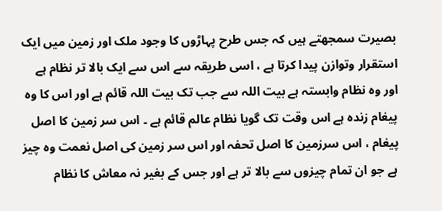بصیرت سمجھتے ہیں کہ جس طرح پہاڑوں کا وجود ملک اور زمین میں ایک استقرار وتوازن پیدا کرتا ہے ، اسی طریقہ سے اس سے ایک بالا تر نظام ہے اور وہ نظام وابستہ ہے بیت اللہ سے جب تک بیت اللہ قائم ہے اور اس کا وہ پیغام زندہ ہے اس وقت تک گویا نظام عالم قائم ہے ۔ اس سر زمین کا اصل پیغام ، اس سرزمین کا اصل تحفہ اور اس سر زمین کی اصل نعمت وہ چیز ہے جو ان تمام چیزوں سے بالا تر ہے اور جس کے بغیر نہ معاش کا نظام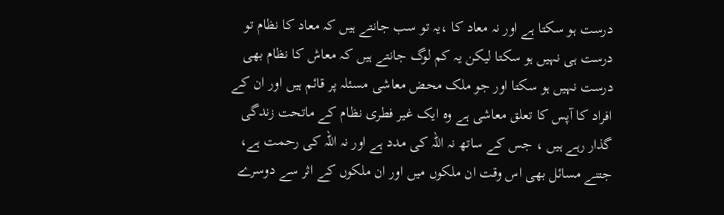درست ہو سکتا ہے اور نہ معاد کا ،یہ تو سب جانتے ہیں کہ معاد کا نظام تو درست ہی نہیں ہو سکتا لیکن یہ کم لوگ جانتے ہیں کہ معاش کا نظام بھی درست نہیں ہو سکتا اور جو ملک محض معاشی مسئلہ پر قائم ہیں اور ان کے افراد کا آپس کا تعلق معاشی ہے وہ ایک غیر فطری نظام کے ماتحت زندگی گذار رہے ہیں ، جس کے ساتھ نہ اللہ کی مدد ہے اور نہ اللہ کی رحمت ہے، جتنے مسائل بھی اس وقت ان ملکوں میں اور ان ملکوں کے اثر سے دوسرے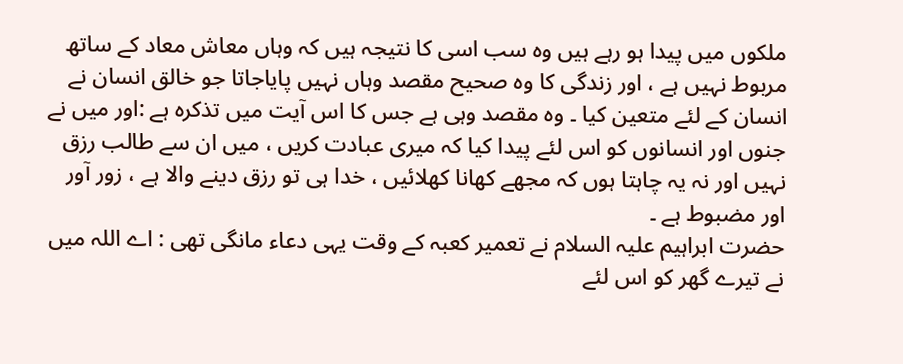ملکوں میں پیدا ہو رہے ہیں وہ سب اسی کا نتیجہ ہیں کہ وہاں معاش معاد کے ساتھ مربوط نہیں ہے ، اور زندگی کا وہ صحیح مقصد وہاں نہیں پایاجاتا جو خالق انسان نے انسان کے لئے متعین کیا ۔ وہ مقصد وہی ہے جس کا اس آیت میں تذکرہ ہے :اور میں نے جنوں اور انسانوں کو اس لئے پیدا کیا کہ میری عبادت کریں ، میں ان سے طالب رزق نہیں اور نہ یہ چاہتا ہوں کہ مجھے کھانا کھلائیں ، خدا ہی تو رزق دینے والا ہے ، زور آور اور مضبوط ہے ۔
حضرت ابراہیم علیہ السلام نے تعمیر کعبہ کے وقت یہی دعاء مانگی تھی : اے اللہ میں نے تیرے گھر کو اس لئے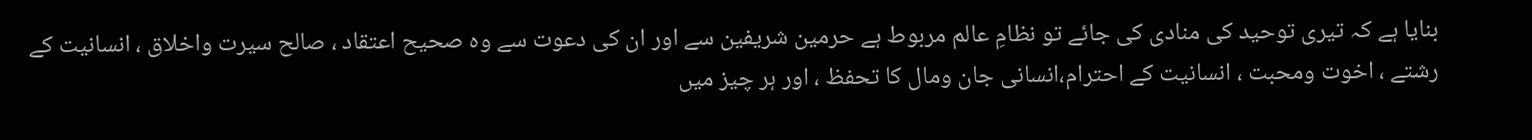بنایا ہے کہ تیری توحید کی منادی کی جائے تو نظامِ عالم مربوط ہے حرمین شریفین سے اور ان کی دعوت سے وہ صحیح اعتقاد ، صالح سیرت واخلاق ، انسانیت کے رشتے ، اخوت ومحبت ، انسانیت کے احترام،انسانی جان ومال کا تحفظ ، اور ہر چیز میں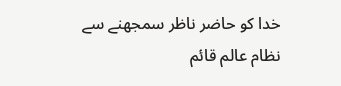خدا کو حاضر ناظر سمجھنے سے نظام عالم قائم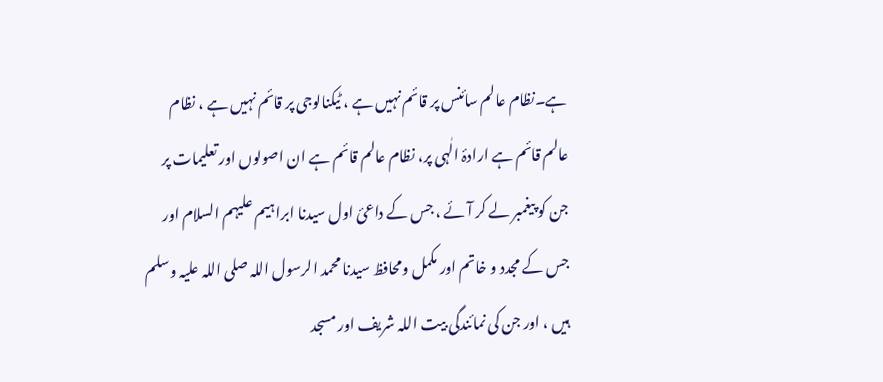ہے۔نظام عالم سائنس پر قائم نہیں ہے ، ٹیکنالوجی پر قائم نہیں ہے ، نظام عالم قائم ہے ارادۂ الٰہی پر، نظام عالم قائم ہے ان اصولوں اور تعلیمات پر جن کو پیغمبر لے کر آئے ، جس کے داعیٔ اول سیدنا ابراہیم علیہم السلام اور جس کے مجدد و خاتم اور مکمل ومحافظ سیدنا محمد الرسول اللہ صلی اللہ علیہ وسلم ہیں ، اور جن کی نمائندگی بیت اللہ شریف اور مسجد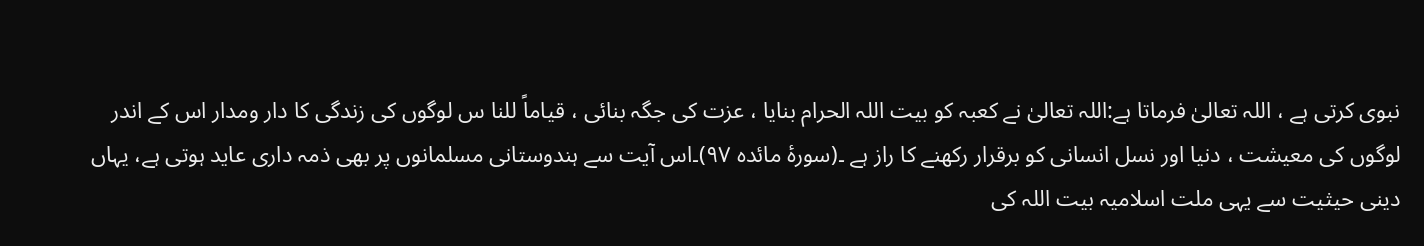نبوی کرتی ہے ، اللہ تعالیٰ فرماتا ہے:اللہ تعالیٰ نے کعبہ کو بیت اللہ الحرام بنایا ، عزت کی جگہ بنائی ، قیاماً للنا س لوگوں کی زندگی کا دار ومدار اس کے اندر لوگوں کی معیشت ، دنیا اور نسل انسانی کو برقرار رکھنے کا راز ہے ۔(سورۂ مائدہ ۹۷)۔اس آیت سے ہندوستانی مسلمانوں پر بھی ذمہ داری عاید ہوتی ہے، یہاں دینی حیثیت سے یہی ملت اسلامیہ بیت اللہ کی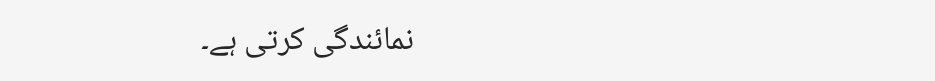نمائندگی کرتی ہے۔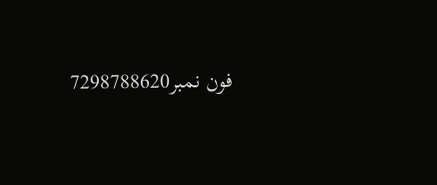فون نمبر7298788620